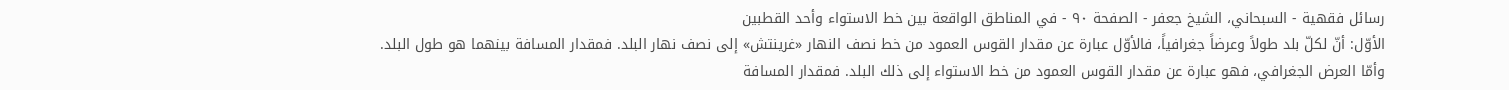رسائل فقهية - السبحاني، الشيخ جعفر - الصفحة ٩٠ - في المناطق الواقعة بين خط الاستواء وأحد القطبين
الأوّل: أنّ لكلّ بلد طولاً وعرضاً جغرافياً، فالأوّل عبارة عن مقدار القوس العمود من خط نصف النهار «غرينتش» إلى نصف نهار البلد. فمقدار المسافة بينهما هو طول البلد.
وأمّا العرض الجغرافي، فهو عبارة عن مقدار القوس العمود من خط الاستواء إلى ذلك البلد. فمقدار المسافة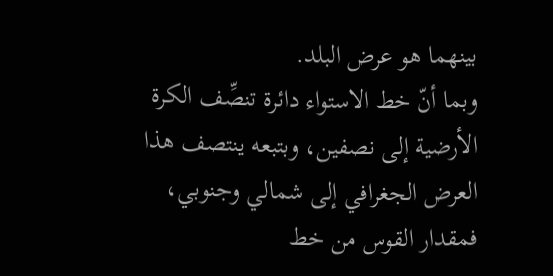بينهما هو عرض البلد.
وبما أنّ خط الاستواء دائرة تنصِّف الكرة الأرضية إلى نصفين، وبتبعه ينتصف هذا العرض الجغرافي إلى شمالي وجنوبي، فمقدار القوس من خط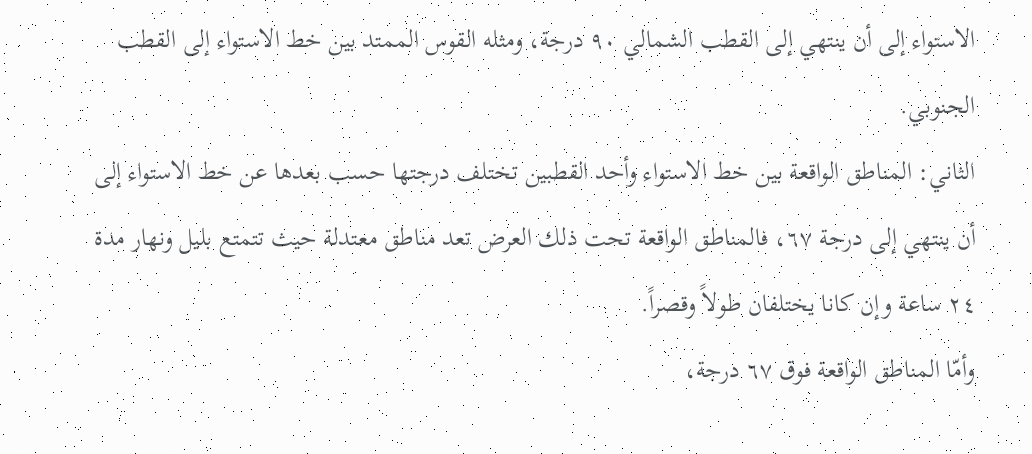الاستواء إلى أن ينتهي إلى القطب الشمالي ٩٠ درجة، ومثله القوس الممتد بين خط الاستواء إلى القطب الجنوبي.
الثاني: المناطق الواقعة بين خط الاستواء وأحد القطبين تختلف درجتها حسب بعدها عن خط الاستواء إلى أن ينتهي إلى درجة ٦٧، فالمناطق الواقعة تحت ذلك العرض تعد مناطق معتدلة حيث تتمتع بليل ونهار مدة ٢٤ ساعة وإن كانا يختلفان طولاً وقصراً.
وأمّا المناطق الواقعة فوق ٦٧ درجة،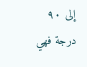إلى ٩٠ درجة فهي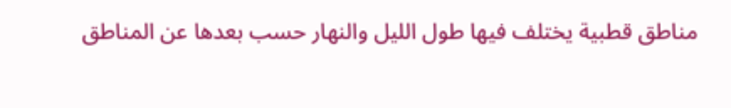مناطق قطبية يختلف فيها طول الليل والنهار حسب بعدها عن المناطق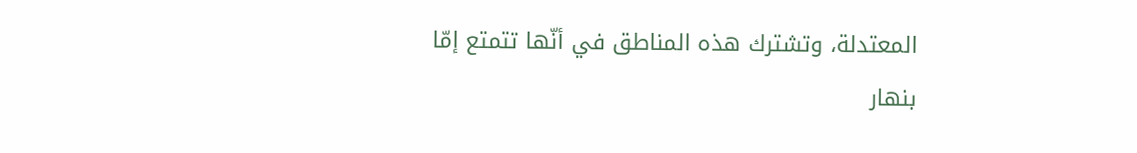المعتدلة، وتشترك هذه المناطق في أنّها تتمتع إمّا بنهار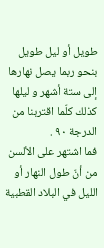طويل أو ليل طويل بنحو ربما يصل نهارها إلى ستة أشهر و ليلها كذلك كلّما اقتربنا من الدرجة ٩٠ .
فما اشتهر على الألسن من أنّ طول النهار أو الليل في البلاد القطبية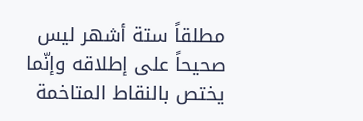مطلقاً ستة أشهر ليس صحيحاً على إطلاقه وإنّما يختص بالنقاط المتاخمة